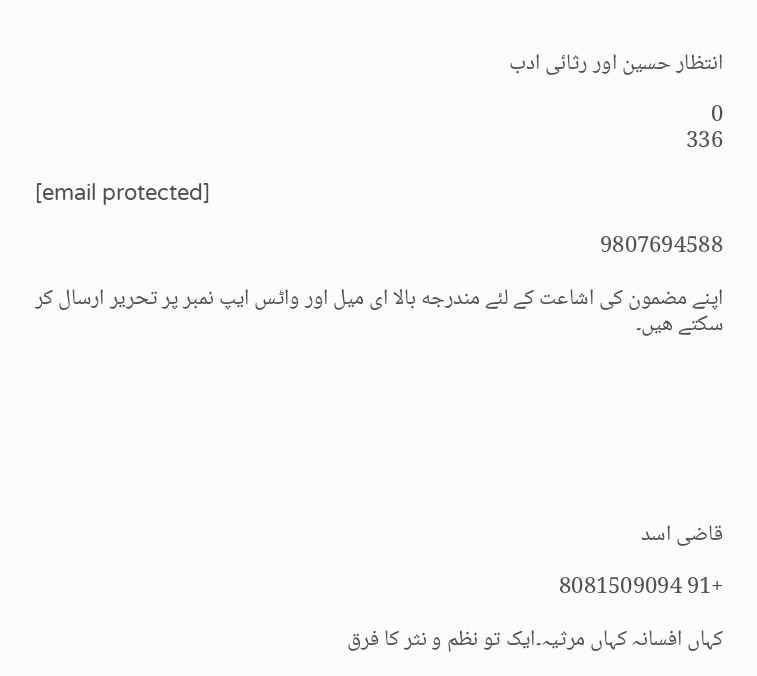انتظار حسین اور رثائی ادب

0
336

[email protected]

9807694588

اپنے مضمون كی اشاعت كے لئے مندرجه بالا ای میل اور واٹس ایپ نمبر پر تحریر ارسال كر سكتے هیں۔







قاضی اسد

+91 8081509094

کہاں افسانہ کہاں مرثیہ۔ایک تو نظم و نثر کا فرق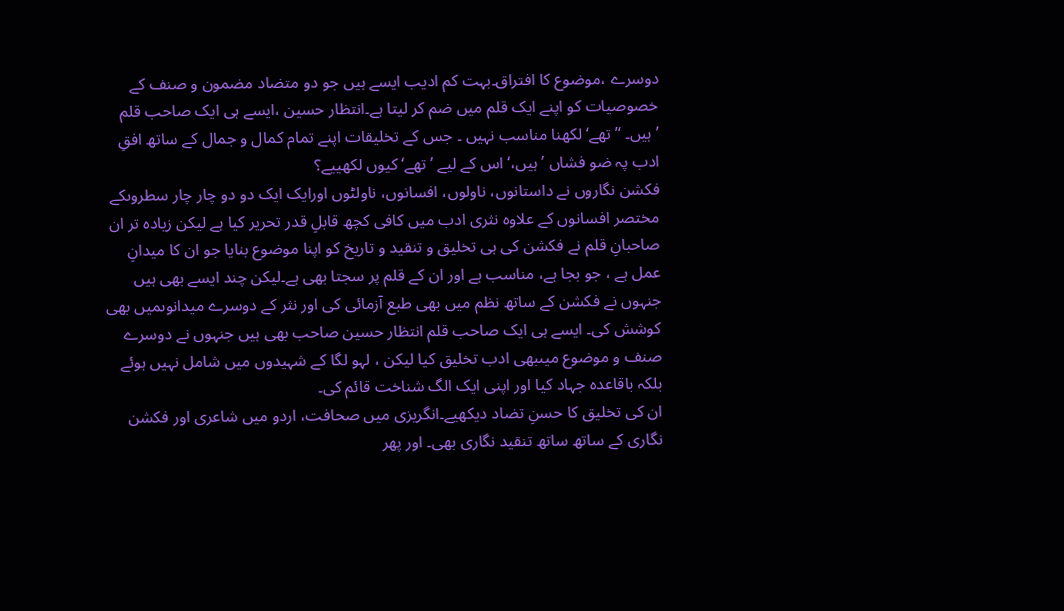دوسرے ،موضوع کا افتراق۔بہت کم ادیب ایسے ہیں جو دو متضاد مضمون و صنف کے خصوصیات کو اپنے ایک قلم میں ضم کر لیتا ہے۔انتظار حسین ،ایسے ہی ایک صاحب قلم ’ہیں۔ ‘’تھے‘لکھنا مناسب نہیں ۔ جس کے تخلیقات اپنے تمام کمال و جمال کے ساتھ افقِ ادب پہ ضو فشاں ’ہیں،‘ اس کے لیے ’تھے‘ کیوں لکھییے؟
فکشن نگاروں نے داستانوں، ناولوں، افسانوں، ناولٹوں اورایک ایک دو دو چار چار سطروںکے مختصر افسانوں کے علاوہ نثری ادب میں کافی کچھ قابلِ قدر تحریر کیا ہے لیکن زیادہ تر ان صاحبانِ قلم نے فکشن کی ہی تخلیق و تنقید و تاریخ کو اپنا موضوع بنایا جو ان کا میدانِ عمل ہے ، جو بجا ہے، مناسب ہے اور ان کے قلم پر سجتا بھی ہے۔لیکن چند ایسے بھی ہیں جنہوں نے فکشن کے ساتھ نظم میں بھی طبع آزمائی کی اور نثر کے دوسرے میدانوںمیں بھی کوشش کی۔ ایسے ہی ایک صاحب قلم انتظار حسین صاحب بھی ہیں جنہوں نے دوسرے صنف و موضوع میںبھی ادب تخلیق کیا لیکن ، لہو لگا کے شہیدوں میں شامل نہیں ہوئے بلکہ باقاعدہ جہاد کیا اور اپنی ایک الگ شناخت قائم کی۔
ان کی تخلیق کا حسنِ تضاد دیکھیے۔انگریزی میں صحافت، اردو میں شاعری اور فکشن نگاری کے ساتھ ساتھ تنقید نگاری بھی۔ اور پھر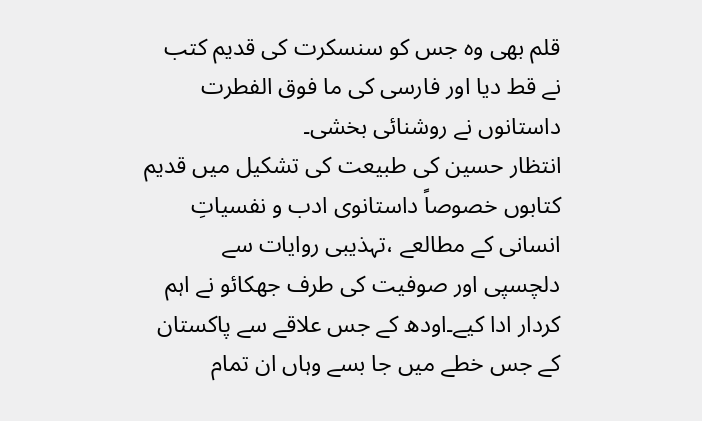قلم بھی وہ جس کو سنسکرت کی قدیم کتب نے قط دیا اور فارسی کی ما فوق الفطرت داستانوں نے روشنائی بخشی۔
انتظار حسین کی طبیعت کی تشکیل میں قدیم کتابوں خصوصاً داستانوی ادب و نفسیاتِ انسانی کے مطالعے ،تہذیبی روایات سے دلچسپی اور صوفیت کی طرف جھکائو نے اہم کردار ادا کیے۔اودھ کے جس علاقے سے پاکستان کے جس خطے میں جا بسے وہاں ان تمام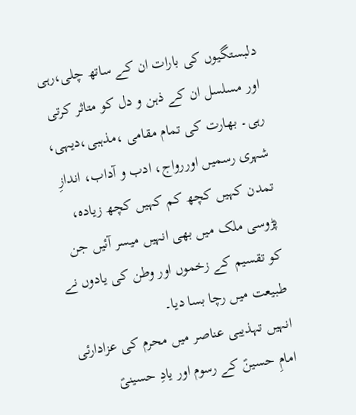دلبستگیوں کی بارات ان کے ساتھ چلی،رہی اور مسلسل ان کے ذہن و دل کو متاثر کرتی رہی۔ بھارت کی تمام مقامی ،مذہبی،دیہی، شہری رسمیں اوررواج، ادب و آداب، اندازِ تمدن کہیں کچھ کم کہیں کچھ زیادہ، پڑوسی ملک میں بھی انہیں میسر آئیں جن کو تقسیم کے زخموں اور وطن کی یادوں نے طبیعت میں رچا بسا دیا۔
انہیں تہذیبی عناصر میں محرم کی عزادارئی امامِ حسینؑ کے رسوم اور یادِ حسینیؑ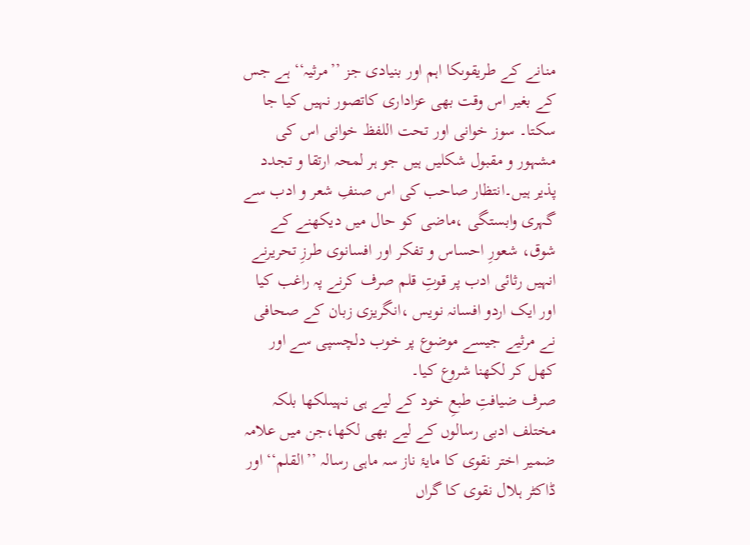منانے کے طریقوںکا اہم اور بنیادی جز ’’مرثیہ‘‘ ہے جس کے بغیر اس وقت بھی عزاداری کاتصور نہیں کیا جا سکتا۔ سوز خوانی اور تحت اللفظ خوانی اس کی مشہور و مقبول شکلیں ہیں جو ہر لمحہ ارتقا و تجدد پذیر ہیں۔انتظار صاحب کی اس صنفِ شعر و ادب سے گہری وابستگی ،ماضی کو حال میں دیکھنے کے شوق، شعورِ احساس و تفکر اور افسانوی طرزِ تحریرنے انہیں رثائی ادب پر قوتِ قلم صرف کرنے پہ راغب کیا اور ایک اردو افسانہ نویس ،انگریزی زبان کے صحافی نے مرثیے جیسے موضوع پر خوب دلچسپی سے اور کھل کر لکھنا شروع کیا۔
صرف ضیافتِ طبعِ خود کے لیے ہی نہیںلکھا بلکہ مختلف ادبی رسالوں کے لیے بھی لکھا،جن میں علامہ ضمیر اختر نقوی کا مایۂ ناز سہ ماہی رسالہ ’’القلم‘‘ اور ڈاکٹر ہلال نقوی کا گراں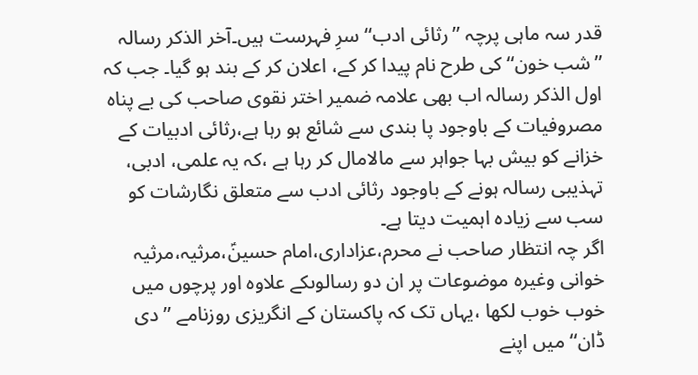قدر سہ ماہی پرچہ ’’رثائی ادب‘‘ سرِ فہرست ہیں۔آخر الذکر رسالہ ’’شب خون‘‘کی طرح نام پیدا کر کے، اعلان کر کے بند ہو گیا۔ جب کہ اول الذکر رسالہ اب بھی علامہ ضمیر اختر نقوی صاحب کی بے پناہ مصروفیات کے باوجود پا بندی سے شائع ہو رہا ہے،رثائی ادبیات کے خزانے کو بیش بہا جواہر سے مالامال کر رہا ہے ،کہ یہ علمی، ادبی، تہذیبی رسالہ ہونے کے باوجود رثائی ادب سے متعلق نگارشات کو سب سے زیادہ اہمیت دیتا ہے۔
اگر چہ انتظار صاحب نے محرم،عزاداری،امام حسینؑ،مرثیہ،مرثیہ خوانی وغیرہ موضوعات پر ان دو رسالوںکے علاوہ اور پرچوں میں خوب خوب لکھا ،یہاں تک کہ پاکستان کے انگریزی روزنامے ’’دی ڈان‘‘ میں اپنے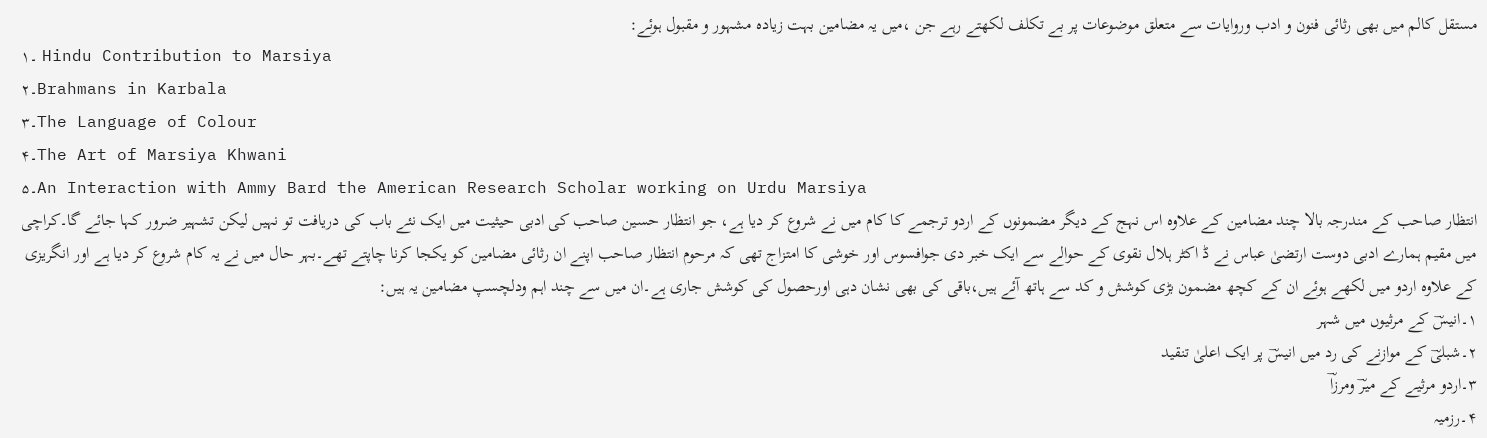مستقل کالم میں بھی رثائی فنون و ادب وروایات سے متعلق موضوعات پر بے تکلف لکھتے رہے جن ،میں یہ مضامین بہت زیادہ مشہور و مقبول ہوئے:
۱۔ Hindu Contribution to Marsiya
۲۔Brahmans in Karbala
۳۔The Language of Colour
۴۔The Art of Marsiya Khwani
۵۔An Interaction with Ammy Bard the American Research Scholar working on Urdu Marsiya
انتظار صاحب کے مندرجہ بالا چند مضامین کے علاوہ اس نہج کے دیگر مضمونوں کے اردو ترجمے کا کام میں نے شروع کر دیا ہے، جو انتظار حسین صاحب کی ادبی حیثیت میں ایک نئے باب کی دریافت تو نہیں لیکن تشہیر ضرور کہا جائے گا۔کراچی میں مقیم ہمارے ادبی دوست ارتضیٰ عباس نے ڈ اکٹر ہلال نقوی کے حوالے سے ایک خبر دی جوافسوس اور خوشی کا امتزاج تھی کہ مرحوم انتظار صاحب اپنے ان رثائی مضامین کو یکجا کرنا چاپتے تھے۔بہر حال میں نے یہ کام شروع کر دیا ہے اور انگریزی کے علاوہ اردو میں لکھے ہوئے ان کے کچھ مضمون بڑی کوشش و کد سے ہاتھ آئے ہیں،باقی کی بھی نشان دہی اورحصول کی کوشش جاری ہے۔ان میں سے چند اہم ودلچسپ مضامین یہ ہیں:
۱۔انیسؔ کے مرثیوں میں شہر
۲۔شبلیؔ کے موازنے کی رد میں انیسؔ پر ایک اعلیٰ تنقید
۳۔اردو مرثیے کے میرؔ ومرزاؔ
۴۔رزمیہ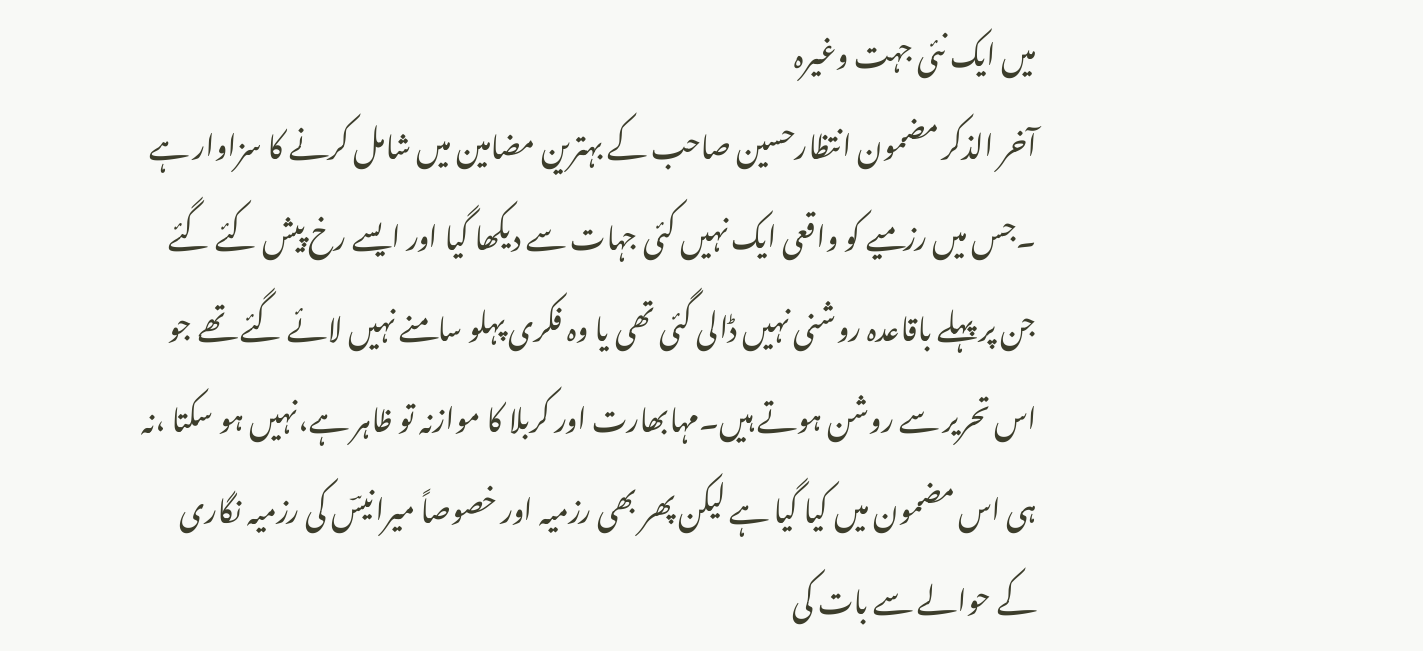میں ایک نئی جہت وغیرہ
آخر الذکر مضمون انتظارحسین صاحب کے بہترین مضامین میں شامل کرنے کا سزاوار ہے ۔جس میں رزمیے کو واقعی ایک نہیں کئی جہات سے دیکھا گیا اور ایسے رخ پیش کئے گئے جن پر پہلے باقاعدہ روشنی نہیں ڈالی گئی تھی یا وہ فکری پہلو سامنے نہیں لائے گئے تھے جو اس تحریر سے روشن ہوتے ہیں۔مہابھارت اور کربلا کا موازنہ تو ظاہر ہے،نہیں ہو سکتا ،نہ ہی اس مضمون میں کیا گیا ہے لیکن پھر بھی رزمیہ اور خصوصاً میرانیسؔ کی رزمیہ نگاری کے حوالے سے بات کی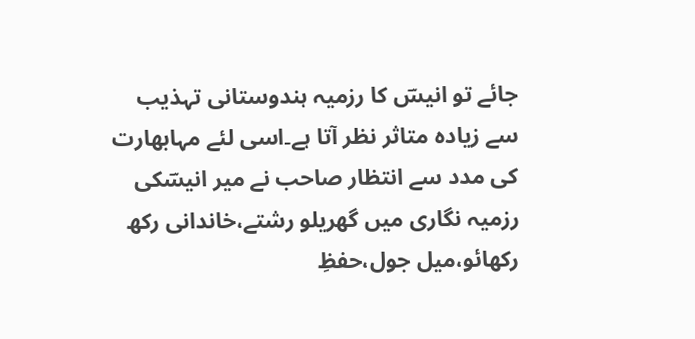جائے تو انیسؔ کا رزمیہ ہندوستانی تہذیب سے زیادہ متاثر نظر آتا ہے۔اسی لئے مہابھارت کی مدد سے انتظار صاحب نے میر انیسؔکی رزمیہ نگاری میں گھریلو رشتے،خاندانی رکھ رکھائو،میل جول،حفظِ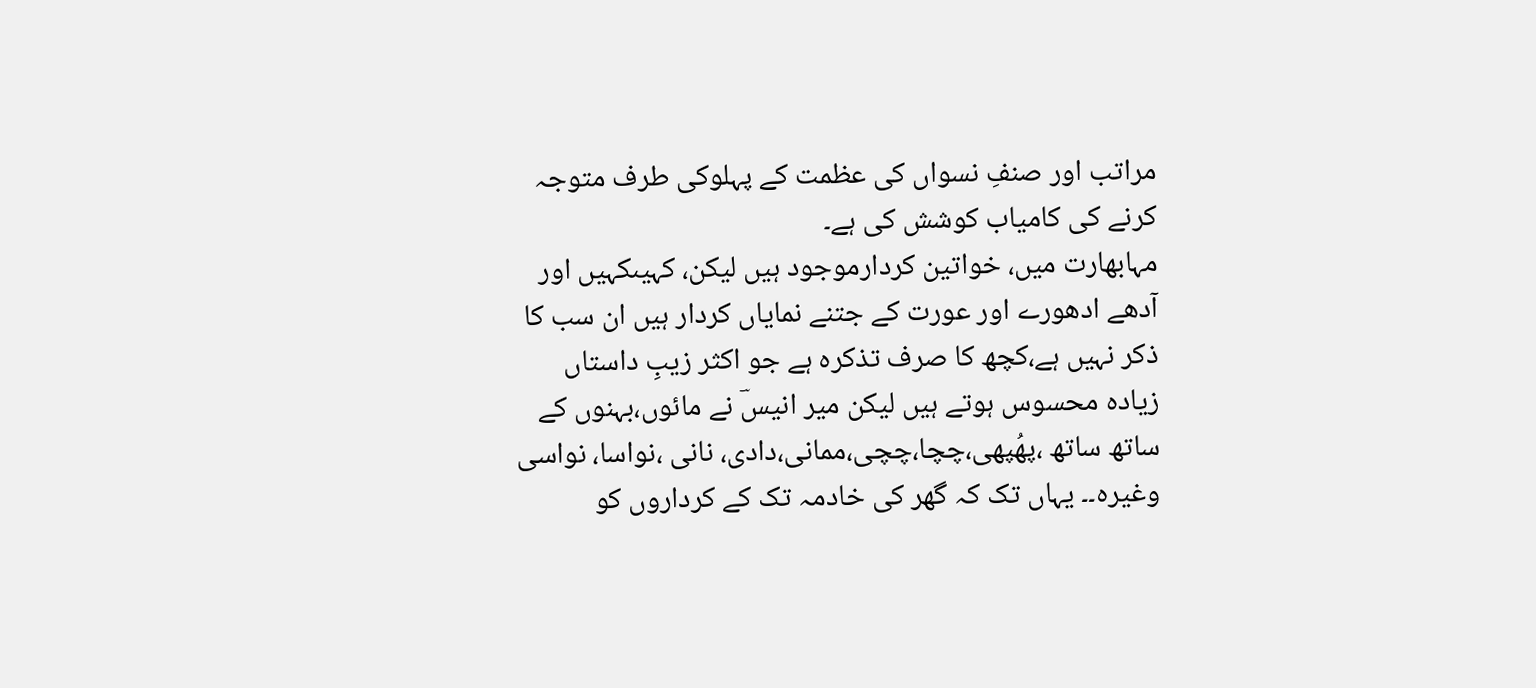مراتب اور صنفِ نسواں کی عظمت کے پہلوکی طرف متوجہ کرنے کی کامیاب کوشش کی ہے۔
مہابھارت میں، خواتین کردارموجود ہیں لیکن، کہیںکہیں اور آدھے ادھورے اور عورت کے جتنے نمایاں کردار ہیں ان سب کا ذکر نہیں ہے،کچھ کا صرف تذکرہ ہے جو اکثر زیبِ داستاں زیادہ محسوس ہوتے ہیں لیکن میر انیسؔ نے مائوں،بہنوں کے ساتھ ساتھ ،پھُپھی،چچا،چچی،ممانی،دادی، نانی ،نواسا، نواسی وغیرہ۔۔ یہاں تک کہ گھر کی خادمہ تک کے کرداروں کو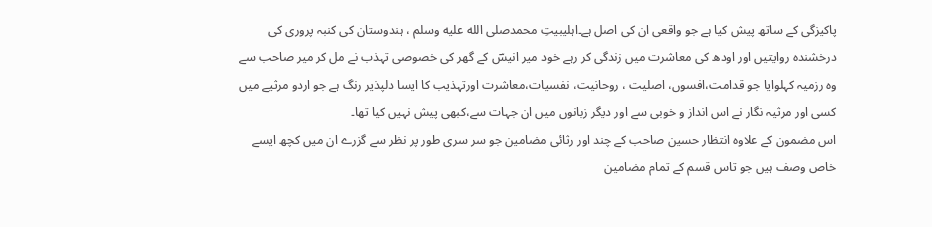پاکیزگی کے ساتھ پیش کیا ہے جو واقعی ان کی اصل ہے۔اہلیبیتِ محمدصلى الله عليه وسلم ، ہندوستان کی کنبہ پروری کی درخشندہ روایتیں اور اودھ کی معاشرت میں زندگی کر رہے خود میر انیسؔ کے گھر کی خصوصی تہذب نے مل کر میر صاحب سے وہ رزمیہ کہلوایا جو قدامت،افسوں، اصلیت ، روحانیت، نفسیات،معاشرت اورتہذیب کا ایسا دلپذیر رنگ ہے جو اردو مرثیے میں کسی اور مرثیہ نگار نے اس انداز و خوبی سے اور دیگر زبانوں میں ان جہات سے،کبھی پیش نہیں کیا تھا۔
اس مضمون کے علاوہ انتظار حسین صاحب کے چند اور رثائی مضامین جو سر سری طور پر نظر سے گزرے ان میں کچھ ایسے خاص وصف ہیں جو تاس قسم کے تمام مضامین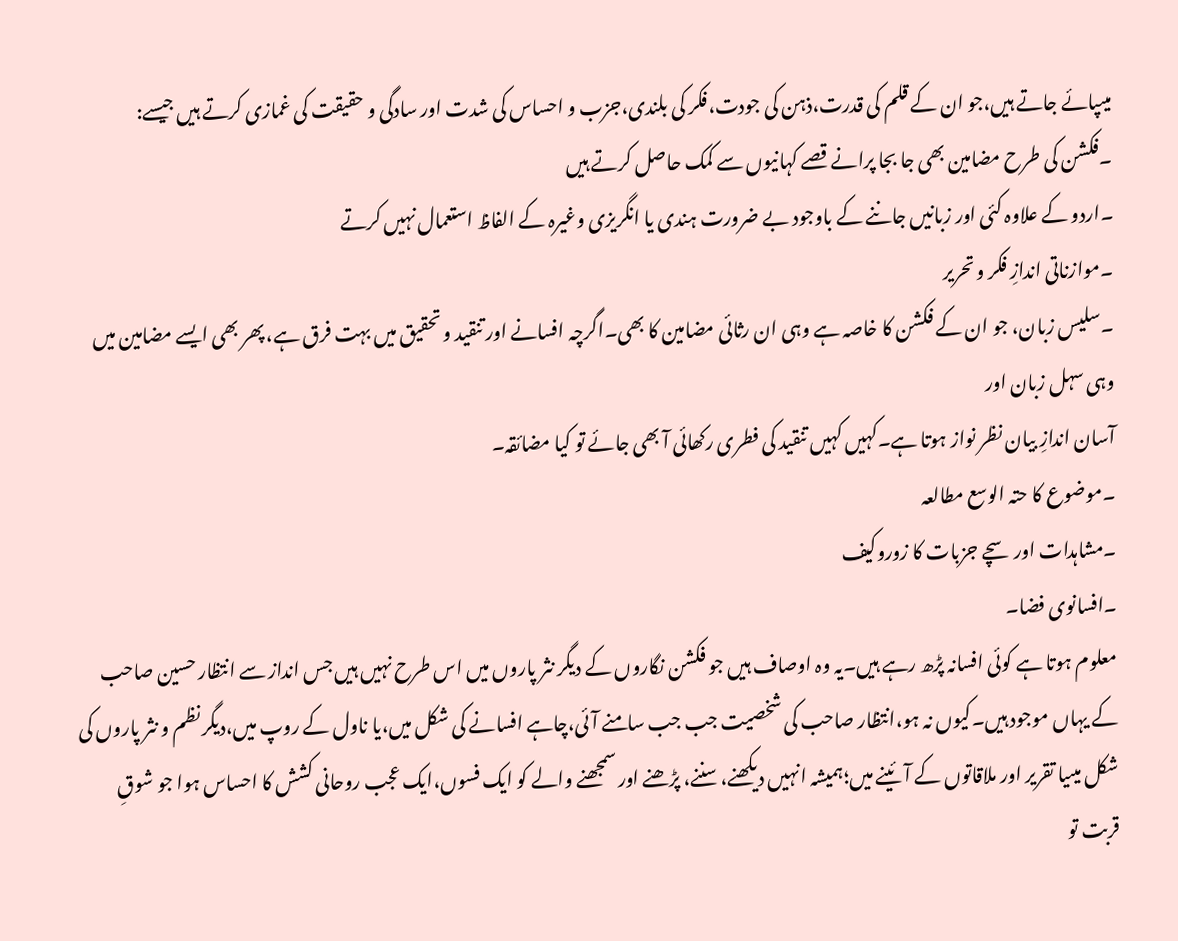میںپائے جاتے ہیں،جو ان کے قلم کی قدرت،ذہن کی جودت،فکر کی بلندی،جزب و احساس کی شدت اور سادگی و حقیقت کی غمازی کرتے ہیں جیسے:
۔فکشن کی طرح مضامین بھی جا بجا پرانے قصے کہانیوں سے کمک حاصل کرتے ہیں
۔اردو کے علاوہ کئی اور زبانیں جاننے کے باوجود بے ضرورت ہندی یا انگریزی وغیرہ کے الفاظ استعمال نہیں کرتے
۔موازناتی اندازِ فکر و تحریر
۔سلیس زبان، جو ان کے فکشن کا خاصہ ہے وہی ان رثائی مضامین کا بھی۔اگرچہ افسانے اور تنقید و تحقیق میں بہت فرق ہے، پھر بھی ایسے مضامین میں وہی سہل زبان اور
آسان اندازِ بیان نظر نواز ہوتا ہے۔کہیں کہیں تنقید کی فطری رکھائی آ بھی جائے تو کیا مضائقہ۔
۔موضوع کا حتہ الوسع مطالعہ
۔مشاہدات اور سچے جزبات کا زوروکیف
۔افسانوی فضا۔
معلوم ہوتا ہے کوئی افسانہ پڑھ رہے ہیں۔یہ وہ اوصاف ہیں جو فکشن نگاروں کے دیگر نثر پاروں میں اس طرح نہیں ہیں جس انداز سے انتظار حسین صاحب کے یہاں موجود ہیں۔کیوں نہ ہو،انتظار صاحب کی شخصیت جب جب سامنے آئی،چاہے افسانے کی شکل میں،یا ناول کے روپ میں،دیگر نظم و نثر پاروں کی شکل میںیا تقریر اور ملاقاتوں کے آئینے میں؛ہمیشہ انہیں دیکھنے، سننے، پڑھنے اور سمجھنے والے کو ایک فسوں،ایک عجب روحانی کشش کا احساس ہوا جو شوقِ قربت تو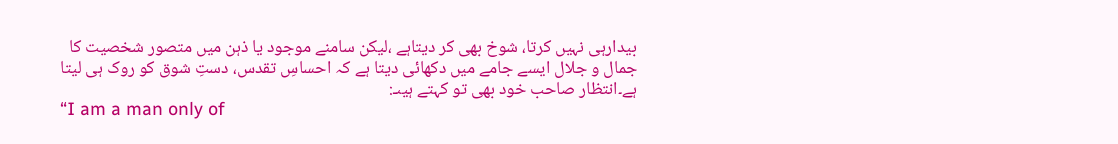بیدارہی نہیں کرتا، شوخ بھی کر دیتاہے ،لیکن سامنے موجود یا ذہن میں متصور شخصیت کا جمال و جلال ایسے جامے میں دکھائی دیتا ہے کہ احساسِ تقدس، دستِ شوق کو روک ہی لیتا ہے۔انتظار صاحب خود بھی تو کہتے ہیںـ:
“I am a man only of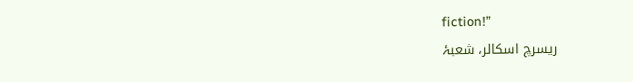fiction!”
ریسرچ اسکالر، شعبۂ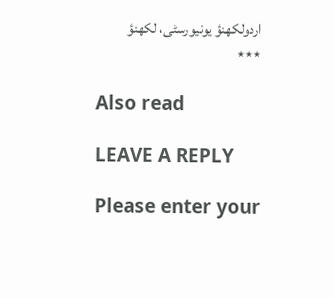اردولکھنؤ یونیورسٹی، لکھنؤ
٭٭٭

Also read

LEAVE A REPLY

Please enter your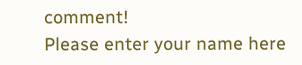comment!
Please enter your name here